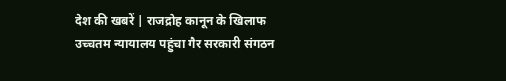देश की खबरें | राजद्रोह कानून के खिलाफ उच्चतम न्यायालय पहुंचा गैर सरकारी संगठन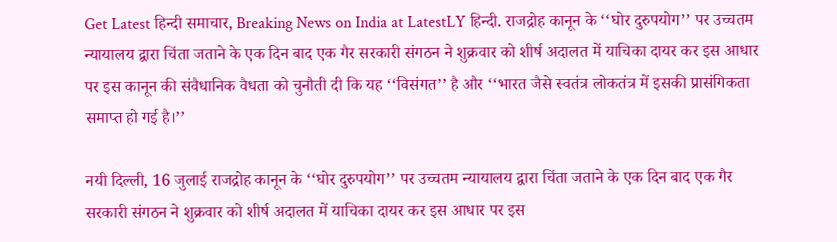Get Latest हिन्दी समाचार, Breaking News on India at LatestLY हिन्दी. राजद्रोह कानून के ‘‘घोर दुरुपयोग’’ पर उच्चतम न्यायालय द्वारा चिंता जताने के एक दिन बाद एक गैर सरकारी संगठन ने शुक्रवार को शीर्ष अदालत में याचिका दायर कर इस आधार पर इस कानून की संवैधानिक वैधता को चुनौती दी कि यह ‘‘विसंगत’’ है और ‘‘भारत जैसे स्वतंत्र लोकतंत्र में इसकी प्रासंगिकता समाप्त हो गई है।’’

नयी दिल्ली, 16 जुलाई राजद्रोह कानून के ‘‘घोर दुरुपयोग’’ पर उच्चतम न्यायालय द्वारा चिंता जताने के एक दिन बाद एक गैर सरकारी संगठन ने शुक्रवार को शीर्ष अदालत में याचिका दायर कर इस आधार पर इस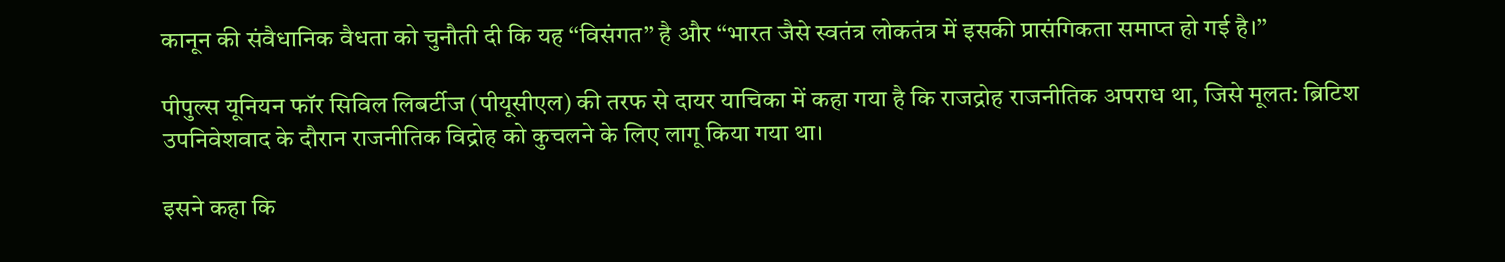कानून की संवैधानिक वैधता को चुनौती दी कि यह ‘‘विसंगत’’ है और ‘‘भारत जैसे स्वतंत्र लोकतंत्र में इसकी प्रासंगिकता समाप्त हो गई है।’’

पीपुल्स यूनियन फॉर सिविल लिबर्टीज (पीयूसीएल) की तरफ से दायर याचिका में कहा गया है कि राजद्रोह राजनीतिक अपराध था, जिसे मूलत: ब्रिटिश उपनिवेशवाद के दौरान राजनीतिक विद्रोह को कुचलने के लिए लागू किया गया था।

इसने कहा कि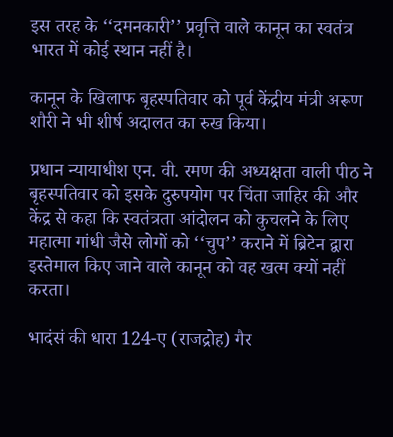इस तरह के ‘‘दमनकारी’’ प्रवृत्ति वाले कानून का स्वतंत्र भारत में कोई स्थान नहीं है।

कानून के खिलाफ बृहस्पतिवार को पूर्व केंद्रीय मंत्री अरूण शौरी ने भी शीर्ष अदालत का रुख किया।

प्रधान न्यायाधीश एन. वी. रमण की अध्यक्षता वाली पीठ ने बृहस्पतिवार को इसके दुरुपयोग पर चिंता जाहिर की और केंद्र से कहा कि स्वतंत्रता आंदोलन को कुचलने के लिए महात्मा गांधी जैसे लोगों को ‘‘चुप’’ कराने में ब्रिटेन द्वारा इस्तेमाल किए जाने वाले कानून को वह खत्म क्यों नहीं करता।

भादंसं की धारा 124-ए (राजद्रोह) गैर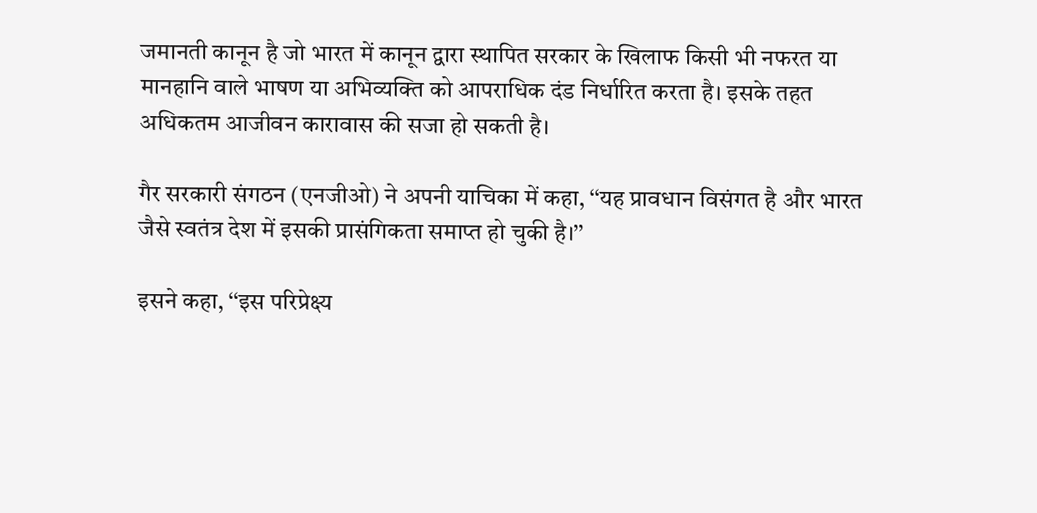जमानती कानून है जो भारत में कानून द्वारा स्थापित सरकार के खिलाफ किसी भी नफरत या मानहानि वाले भाषण या अभिव्यक्ति को आपराधिक दंड निर्धारित करता है। इसके तहत अधिकतम आजीवन कारावास की सजा हो सकती है।

गैर सरकारी संगठन (एनजीओ) ने अपनी याचिका में कहा, ‘‘यह प्रावधान विसंगत है और भारत जैसे स्वतंत्र देश में इसकी प्रासंगिकता समाप्त हो चुकी है।’’

इसने कहा, ‘‘इस परिप्रेक्ष्य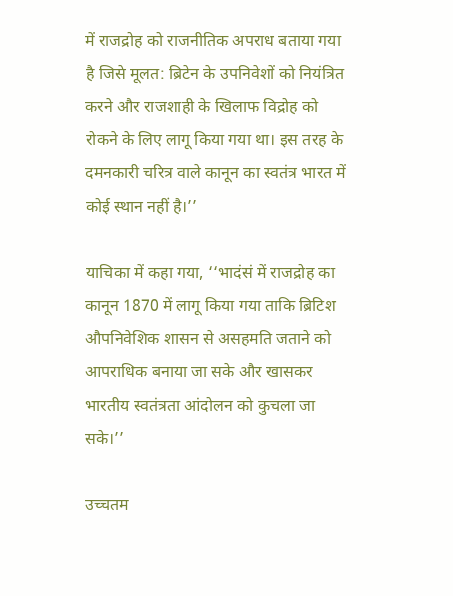में राजद्रोह को राजनीतिक अपराध बताया गया है जिसे मूलत: ब्रिटेन के उपनिवेशों को नियंत्रित करने और राजशाही के खिलाफ विद्रोह को रोकने के लिए लागू किया गया था। इस तरह के दमनकारी चरित्र वाले कानून का स्वतंत्र भारत में कोई स्थान नहीं है।’’

याचिका में कहा गया, ‘‘भादंसं में राजद्रोह का कानून 1870 में लागू किया गया ताकि ब्रिटिश औपनिवेशिक शासन से असहमति जताने को आपराधिक बनाया जा सके और खासकर भारतीय स्वतंत्रता आंदोलन को कुचला जा सके।’’

उच्चतम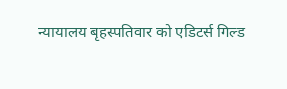न्यायालय बृहस्पतिवार को एडिटर्स गिल्ड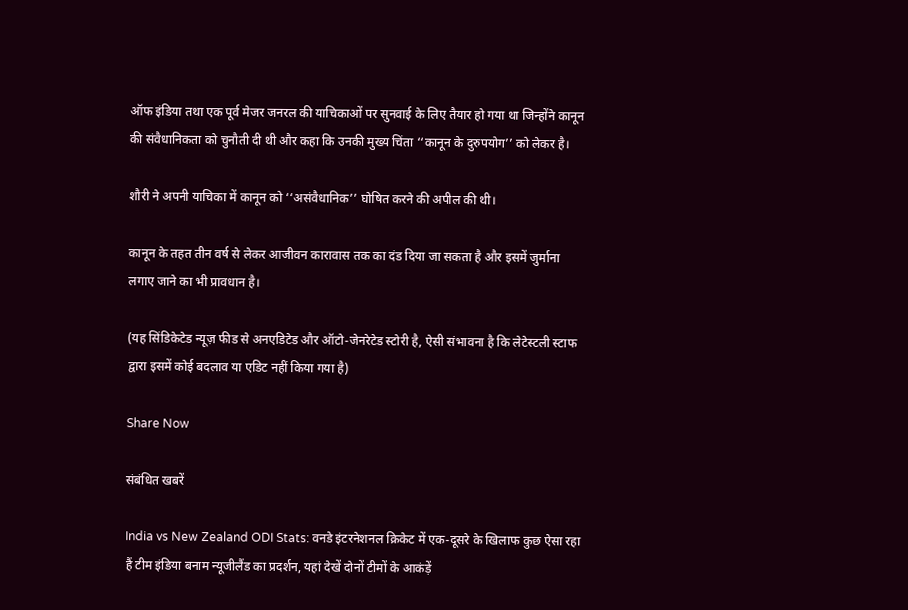ऑफ इंडिया तथा एक पूर्व मेजर जनरल की याचिकाओं पर सुनवाई के लिए तैयार हो गया था जिन्होंने कानून की संवैधानिकता को चुनौती दी थी और कहा कि उनकी मुख्य चिंता ‘‘कानून के दुरुपयोग’’ को लेकर है।

शौरी ने अपनी याचिका में कानून को ‘‘असंवैधानिक’’ घोषित करने की अपील की थी।

कानून के तहत तीन वर्ष से लेकर आजीवन कारावास तक का दंड दिया जा सकता है और इसमें जुर्माना लगाए जाने का भी प्रावधान है।

(यह सिंडिकेटेड न्यूज़ फीड से अनएडिटेड और ऑटो-जेनरेटेड स्टोरी है, ऐसी संभावना है कि लेटेस्टली स्टाफ द्वारा इसमें कोई बदलाव या एडिट नहीं किया गया है)

Share Now

संबंधित खबरें

India vs New Zealand ODI Stats: वनडे इंटरनेशनल क्रिकेट में एक-दूसरे के खिलाफ कुछ ऐसा रहा हैं टीम इंडिया बनाम न्यूजीलैंड का प्रदर्शन, यहां देखें दोनों टीमों के आकंड़ें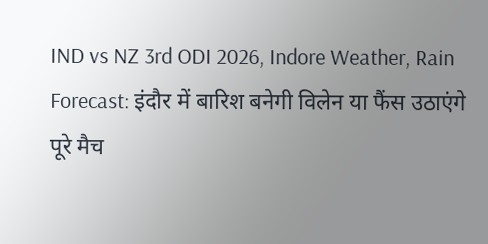IND vs NZ 3rd ODI 2026, Indore Weather, Rain Forecast: इंदौर में बारिश बनेगी विलेन या फैंस उठाएंगे पूरे मैच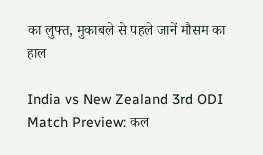का लुफ्त, मुकाबले से पहले जानें मौसम का हाल

India vs New Zealand 3rd ODI Match Preview: कल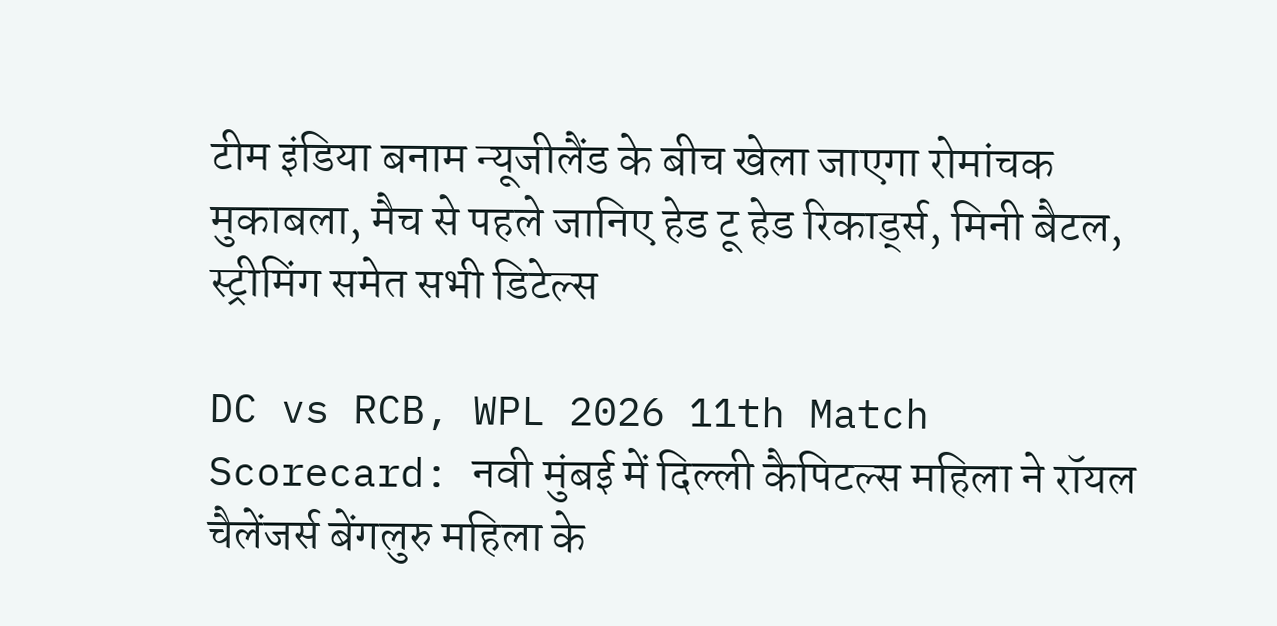टीम इंडिया बनाम न्यूजीलैंड के बीच खेला जाएगा रोमांचक मुकाबला, मैच से पहले जानिए हेड टू हेड रिकार्ड्स, मिनी बैटल, स्ट्रीमिंग समेत सभी डिटेल्स

DC vs RCB, WPL 2026 11th Match Scorecard: नवी मुंबई में दिल्ली कैपिटल्स महिला ने रॉयल चैलेंजर्स बेंगलुरु महिला के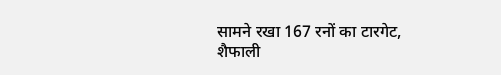सामने रखा 167 रनों का टारगेट, शैफाली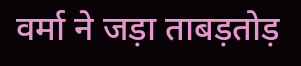वर्मा ने जड़ा ताबड़तोड़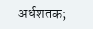अर्धशतक;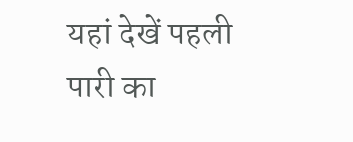यहां देखें पहली पारी का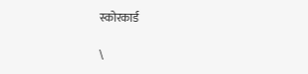स्कोरकार्ड

\